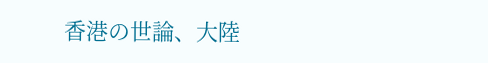香港の世論、大陸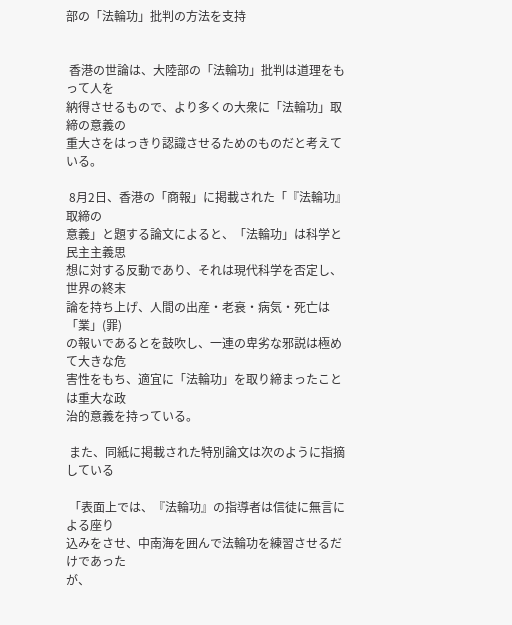部の「法輪功」批判の方法を支持


 香港の世論は、大陸部の「法輪功」批判は道理をもって人を
納得させるもので、より多くの大衆に「法輪功」取締の意義の
重大さをはっきり認識させるためのものだと考えている。

 8月2日、香港の「商報」に掲載された「『法輪功』取締の
意義」と題する論文によると、「法輪功」は科学と民主主義思
想に対する反動であり、それは現代科学を否定し、世界の終末
論を持ち上げ、人間の出産・老衰・病気・死亡は「業」(罪)
の報いであるとを鼓吹し、一連の卑劣な邪説は極めて大きな危
害性をもち、適宜に「法輪功」を取り締まったことは重大な政
治的意義を持っている。

 また、同紙に掲載された特別論文は次のように指摘している

 「表面上では、『法輪功』の指導者は信徒に無言による座り
込みをさせ、中南海を囲んで法輪功を練習させるだけであった
が、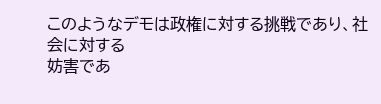このようなデモは政権に対する挑戦であり、社会に対する
妨害であ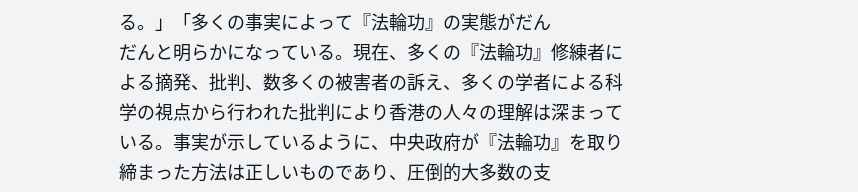る。」「多くの事実によって『法輪功』の実態がだん
だんと明らかになっている。現在、多くの『法輪功』修練者に
よる摘発、批判、数多くの被害者の訴え、多くの学者による科
学の視点から行われた批判により香港の人々の理解は深まって
いる。事実が示しているように、中央政府が『法輪功』を取り
締まった方法は正しいものであり、圧倒的大多数の支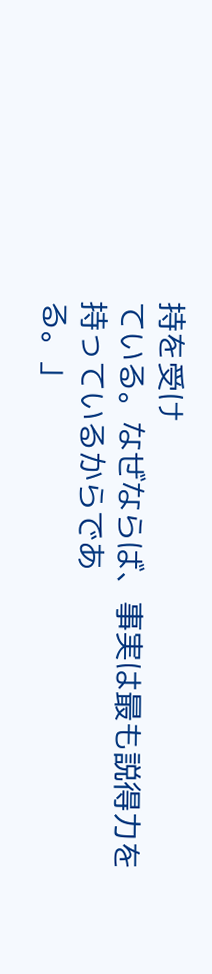持を受け
ている。なぜならば、事実は最も説得力を持っているからであ
る。」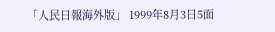「人民日報海外版」 1999年8月3日5面